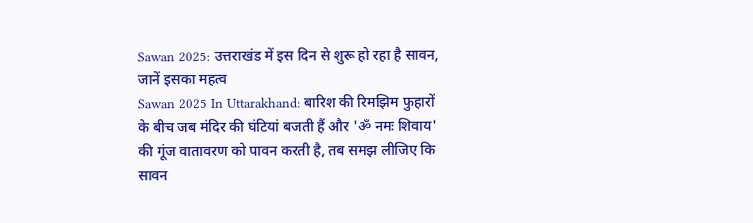Sawan 2025: उत्तराखंड में इस दिन से शुरू हो रहा है सावन, जानें इसका महत्व
Sawan 2025 In Uttarakhand: बारिश की रिमझिम फुहारों के बीच जब मंदिर की घंटियां बजती हैं और 'ॐ नमः शिवाय' की गूंज वातावरण को पावन करती है, तब समझ लीजिए कि सावन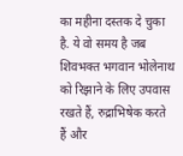का महीना दस्तक दे चुका है. ये वो समय है जब शिवभक्त भगवान भोलेनाथ को रिझाने के लिए उपवास रखते हैं, रुद्राभिषेक करते हैं और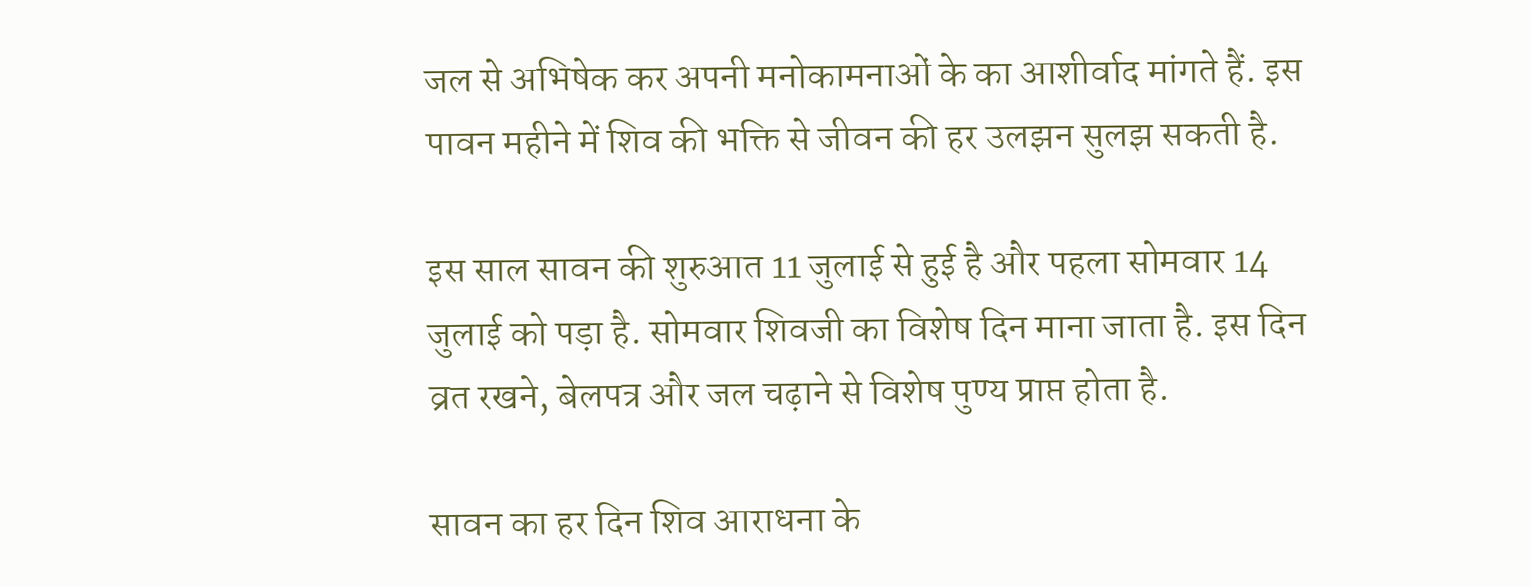जल से अभिषेक कर अपनी मनोकामनाओं के का आशीर्वाद मांगते हैं. इस पावन महीने में शिव की भक्ति से जीवन की हर उलझन सुलझ सकती है.

इस साल सावन की शुरुआत 11 जुलाई से हुई है और पहला सोमवार 14 जुलाई को पड़ा है. सोमवार शिवजी का विशेष दिन माना जाता है. इस दिन व्रत रखने, बेलपत्र और जल चढ़ाने से विशेष पुण्य प्राप्त होता है.

सावन का हर दिन शिव आराधना के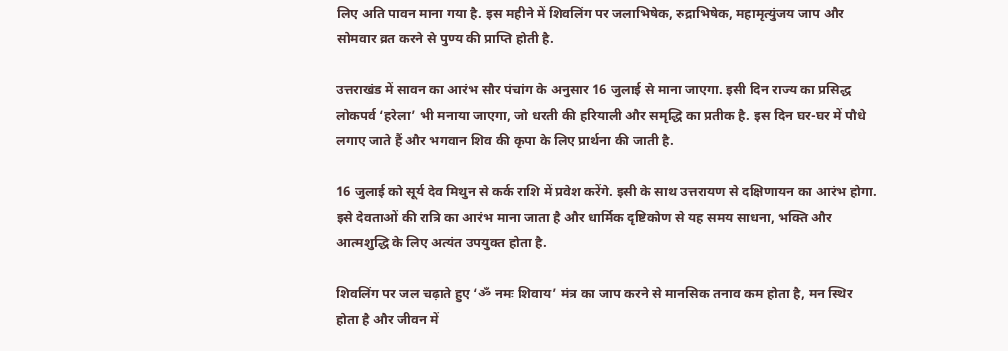लिए अति पावन माना गया है. इस महीने में शिवलिंग पर जलाभिषेक, रुद्राभिषेक, महामृत्युंजय जाप और सोमवार व्रत करने से पुण्य की प्राप्ति होती है.

उत्तराखंड में सावन का आरंभ सौर पंचांग के अनुसार 16 जुलाई से माना जाएगा. इसी दिन राज्य का प्रसिद्ध लोकपर्व ‘हरेला’ भी मनाया जाएगा, जो धरती की हरियाली और समृद्धि का प्रतीक है. इस दिन घर-घर में पौधे लगाए जाते हैं और भगवान शिव की कृपा के लिए प्रार्थना की जाती है.

16 जुलाई को सूर्य देव मिथुन से कर्क राशि में प्रवेश करेंगे. इसी के साथ उत्तरायण से दक्षिणायन का आरंभ होगा. इसे देवताओं की रात्रि का आरंभ माना जाता है और धार्मिक दृष्टिकोण से यह समय साधना, भक्ति और आत्मशुद्धि के लिए अत्यंत उपयुक्त होता है.

शिवलिंग पर जल चढ़ाते हुए ‘ॐ नमः शिवाय’ मंत्र का जाप करने से मानसिक तनाव कम होता है, मन स्थिर होता है और जीवन में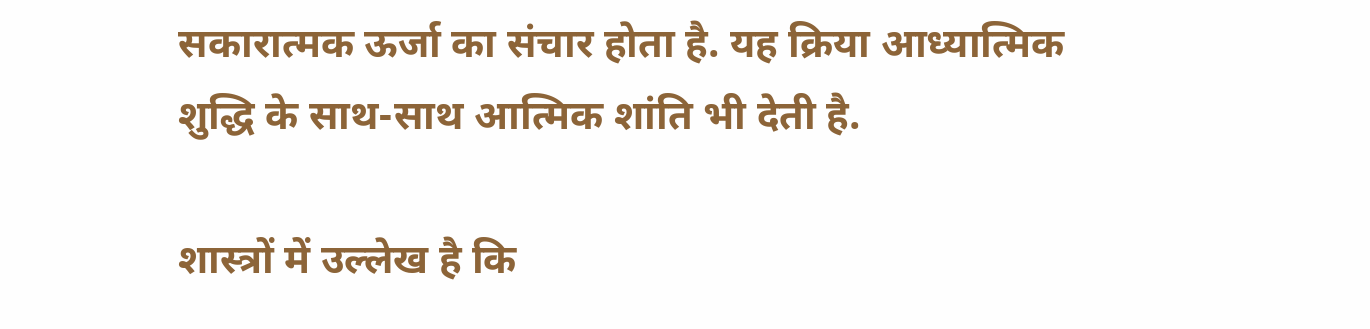सकारात्मक ऊर्जा का संचार होता है. यह क्रिया आध्यात्मिक शुद्धि के साथ-साथ आत्मिक शांति भी देती है.

शास्त्रों में उल्लेख है कि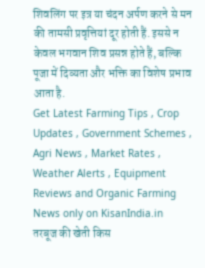शिवलिंग पर इत्र या चंदन अर्पण करने से मन की तामसी प्रवृत्तियां दूर होती हैं. इससे न केवल भगवान शिव प्रसन्न होते हैं, बल्कि पूजा में दिव्यता और भक्ति का विशेष प्रभाव आता है.
Get Latest Farming Tips , Crop Updates , Government Schemes , Agri News , Market Rates , Weather Alerts , Equipment Reviews and Organic Farming News only on KisanIndia.in
तरबूज की खेती किस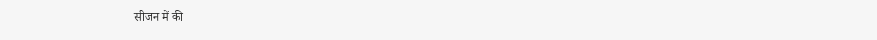सीजन में की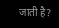जाती है?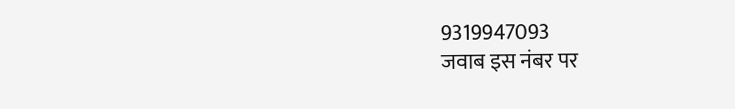9319947093
जवाब इस नंबर पर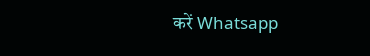करें Whatsapp